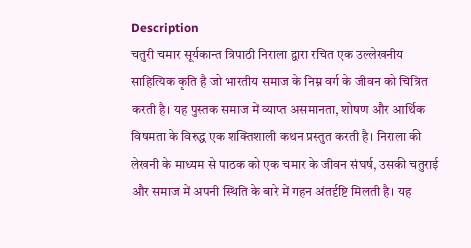Description
चतुरी चमार सूर्यकान्त त्रिपाठी निराला द्वारा रचित एक उल्लेखनीय साहित्यिक कृति है जो भारतीय समाज के निम्न वर्ग के जीवन को चित्रित करती है। यह पुस्तक समाज में व्याप्त असमानता, शोषण और आर्थिक विषमता के विरुद्ध एक शक्तिशाली कथन प्रस्तुत करती है। निराला की लेखनी के माध्यम से पाठक को एक चमार के जीवन संघर्ष, उसकी चतुराई और समाज में अपनी स्थिति के बारे में गहन अंतर्दृष्टि मिलती है। यह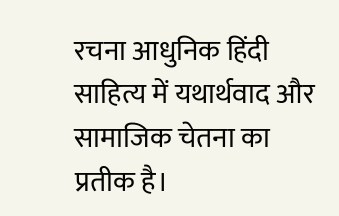रचना आधुनिक हिंदी साहित्य में यथार्थवाद और सामाजिक चेतना का प्रतीक है।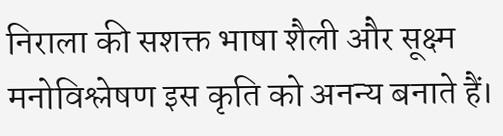निराला की सशक्त भाषा शैली और सूक्ष्म मनोविश्लेषण इस कृति को अनन्य बनाते हैं।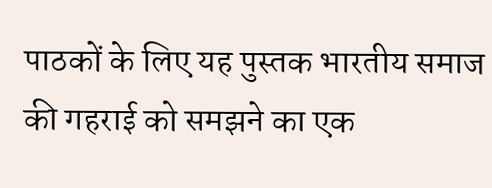पाठकों के लिए यह पुस्तक भारतीय समाज की गहराई को समझने का एक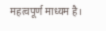महत्वपूर्ण माध्यम है।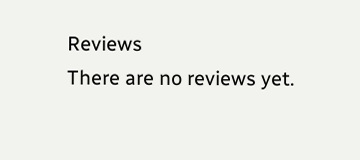Reviews
There are no reviews yet.